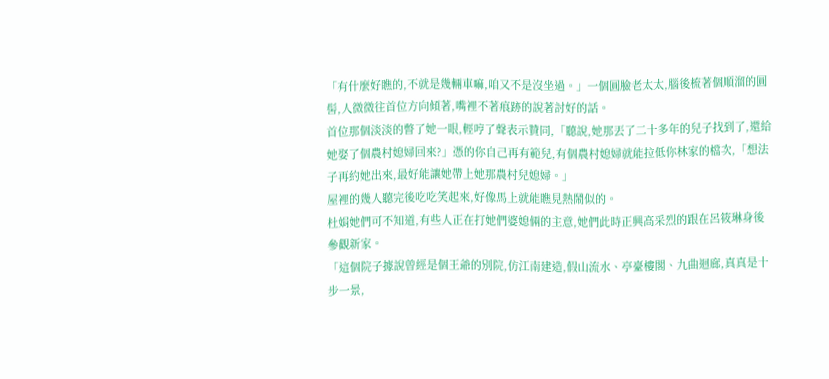「有什麼好瞧的,不就是幾輛車嘛,咱又不是沒坐過。」一個圓臉老太太,腦後梳著個順溜的圓髻,人微微往首位方向傾著,嘴裡不著痕跡的說著討好的話。
首位那個淡淡的瞥了她一眼,輕哼了聲表示贊同,「聽說,她那丟了二十多年的兒子找到了,還給她娶了個農村媳婦回來?」憑的你自己再有範兒,有個農村媳婦就能拉低你林家的檔次,「想法子再約她出來,最好能讓她帶上她那農村兒媳婦。」
屋裡的幾人聽完後吃吃笑起來,好像馬上就能瞧見熱鬧似的。
杜娟她們可不知道,有些人正在打她們婆媳倆的主意,她們此時正興高采烈的跟在呂筱琳身後參觀新家。
「這個院子據說曾經是個王爺的別院,仿江南建造,假山流水、亭臺樓閣、九曲迴廊,真真是十步一景,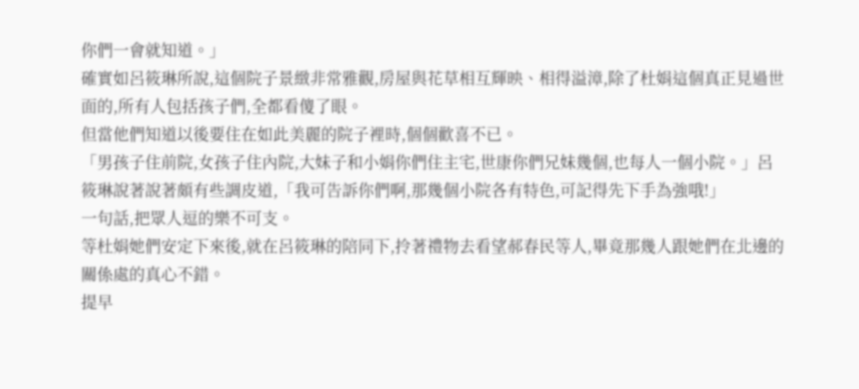你們一會就知道。」
確實如呂筱琳所說,這個院子景緻非常雅觀,房屋與花草相互輝映、相得溢漳,除了杜娟這個真正見過世面的,所有人包括孩子們,全都看傻了眼。
但當他們知道以後要住在如此美麗的院子裡時,個個歡喜不已。
「男孩子住前院,女孩子住內院,大妹子和小娟你們住主宅,世康你們兄妹幾個,也每人一個小院。」呂筱琳說著說著頗有些調皮道,「我可告訴你們啊,那幾個小院各有特色,可記得先下手為強哦!」
一句話,把眾人逗的樂不可支。
等杜娟她們安定下來後,就在呂筱琳的陪同下,拎著禮物去看望郝春民等人,畢竟那幾人跟她們在北邊的關係處的真心不錯。
提早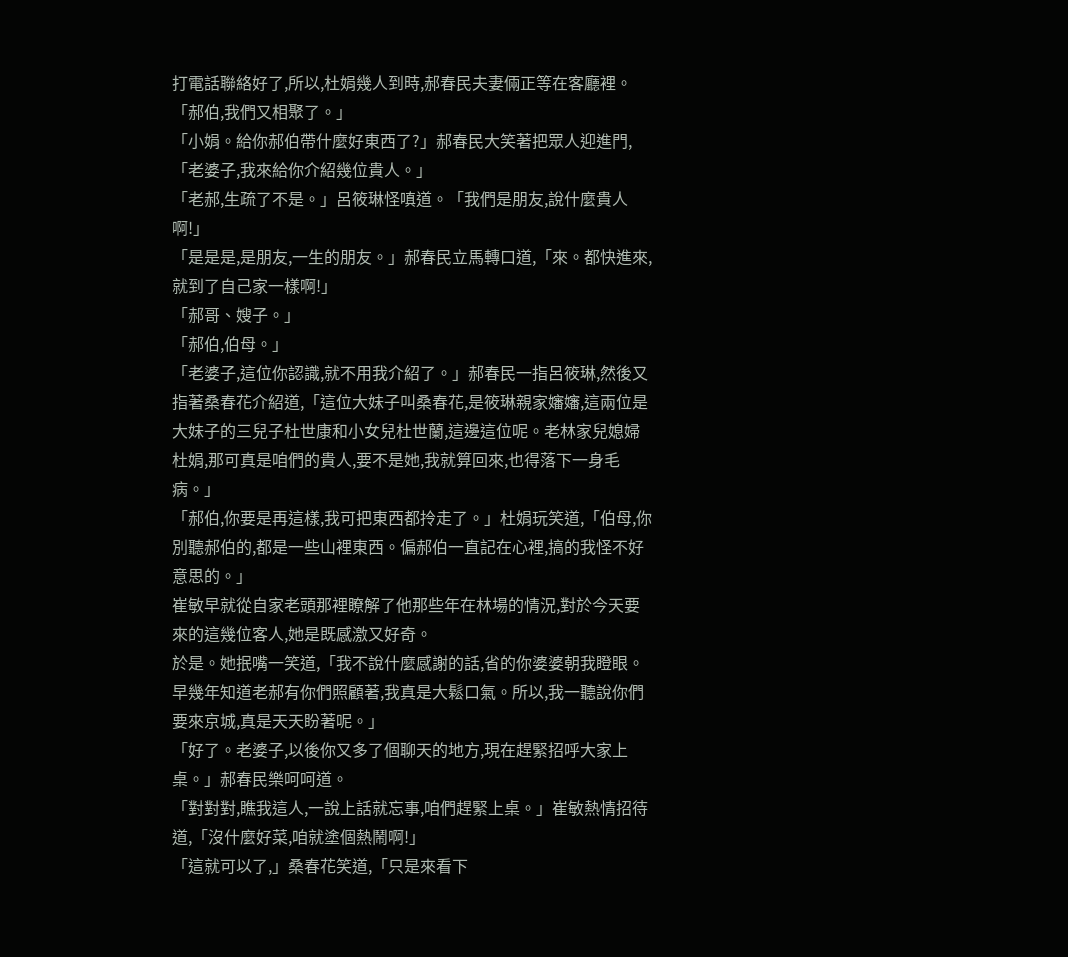打電話聯絡好了,所以,杜娟幾人到時,郝春民夫妻倆正等在客廳裡。
「郝伯,我們又相聚了。」
「小娟。給你郝伯帶什麼好東西了?」郝春民大笑著把眾人迎進門,「老婆子,我來給你介紹幾位貴人。」
「老郝,生疏了不是。」呂筱琳怪嗔道。「我們是朋友,說什麼貴人啊!」
「是是是,是朋友,一生的朋友。」郝春民立馬轉口道,「來。都快進來,就到了自己家一樣啊!」
「郝哥、嫂子。」
「郝伯,伯母。」
「老婆子,這位你認識,就不用我介紹了。」郝春民一指呂筱琳,然後又指著桑春花介紹道,「這位大妹子叫桑春花,是筱琳親家嬸嬸,這兩位是大妹子的三兒子杜世康和小女兒杜世蘭,這邊這位呢。老林家兒媳婦杜娟,那可真是咱們的貴人,要不是她,我就算回來,也得落下一身毛病。」
「郝伯,你要是再這樣,我可把東西都拎走了。」杜娟玩笑道,「伯母,你別聽郝伯的,都是一些山裡東西。偏郝伯一直記在心裡,搞的我怪不好意思的。」
崔敏早就從自家老頭那裡瞭解了他那些年在林場的情況,對於今天要來的這幾位客人,她是既感激又好奇。
於是。她抿嘴一笑道,「我不說什麼感謝的話,省的你婆婆朝我瞪眼。早幾年知道老郝有你們照顧著,我真是大鬆口氣。所以,我一聽說你們要來京城,真是天天盼著呢。」
「好了。老婆子,以後你又多了個聊天的地方,現在趕緊招呼大家上桌。」郝春民樂呵呵道。
「對對對,瞧我這人,一說上話就忘事,咱們趕緊上桌。」崔敏熱情招待道,「沒什麼好菜,咱就塗個熱鬧啊!」
「這就可以了,」桑春花笑道,「只是來看下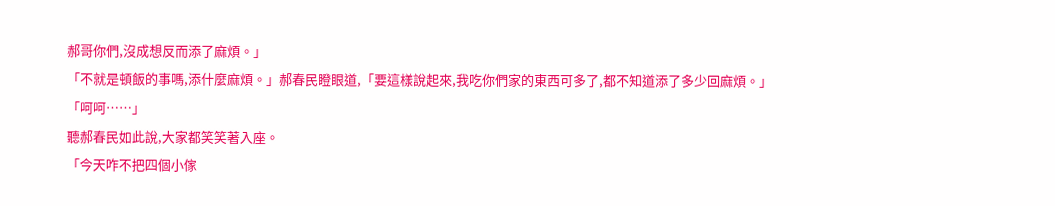郝哥你們,沒成想反而添了麻煩。」
「不就是頓飯的事嗎,添什麼麻煩。」郝春民瞪眼道,「要這樣說起來,我吃你們家的東西可多了,都不知道添了多少回麻煩。」
「呵呵……」
聽郝春民如此說,大家都笑笑著入座。
「今天咋不把四個小傢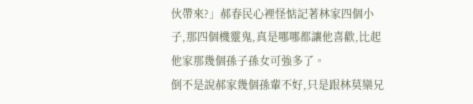伙帶來?」郝春民心裡怪惦記著林家四個小子,那四個機靈鬼,真是哪哪都讓他喜歡,比起他家那幾個孫子孫女可強多了。
倒不是說郝家幾個孫輩不好,只是跟林莫欒兄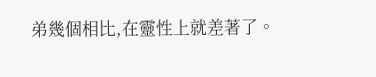弟幾個相比,在靈性上就差著了。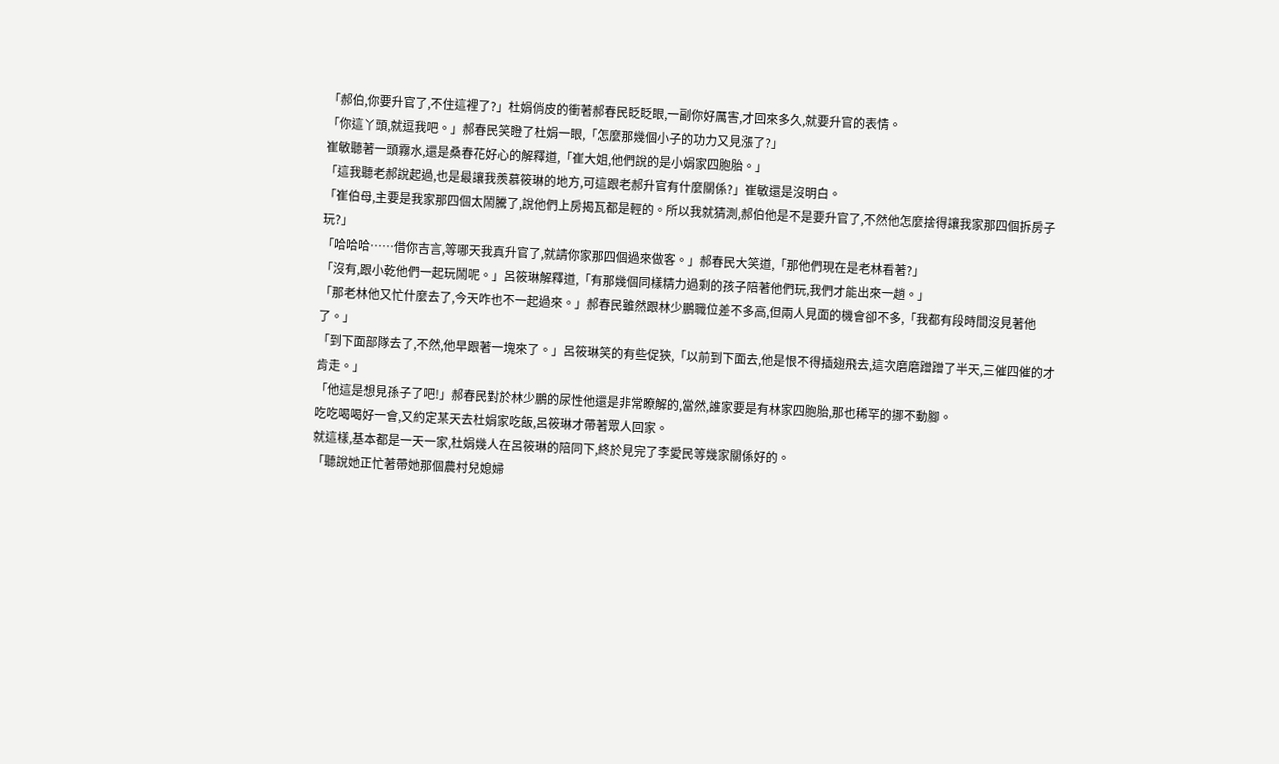「郝伯,你要升官了,不住這裡了?」杜娟俏皮的衝著郝春民眨眨眼,一副你好厲害,才回來多久,就要升官的表情。
「你這丫頭,就逗我吧。」郝春民笑瞪了杜娟一眼,「怎麼那幾個小子的功力又見漲了?」
崔敏聽著一頭霧水,還是桑春花好心的解釋道,「崔大姐,他們說的是小娟家四胞胎。」
「這我聽老郝說起過,也是最讓我羨慕筱琳的地方,可這跟老郝升官有什麼關係?」崔敏還是沒明白。
「崔伯母,主要是我家那四個太鬧騰了,說他們上房揭瓦都是輕的。所以我就猜測,郝伯他是不是要升官了,不然他怎麼捨得讓我家那四個拆房子玩?」
「哈哈哈……借你吉言,等哪天我真升官了,就請你家那四個過來做客。」郝春民大笑道,「那他們現在是老林看著?」
「沒有,跟小乾他們一起玩鬧呢。」呂筱琳解釋道,「有那幾個同樣精力過剩的孩子陪著他們玩,我們才能出來一趟。」
「那老林他又忙什麼去了,今天咋也不一起過來。」郝春民雖然跟林少鵬職位差不多高,但兩人見面的機會卻不多,「我都有段時間沒見著他了。」
「到下面部隊去了,不然,他早跟著一塊來了。」呂筱琳笑的有些促狹,「以前到下面去,他是恨不得插翅飛去,這次磨磨蹭蹭了半天,三催四催的才肯走。」
「他這是想見孫子了吧!」郝春民對於林少鵬的尿性他還是非常瞭解的,當然,誰家要是有林家四胞胎,那也稀罕的挪不動腳。
吃吃喝喝好一會,又約定某天去杜娟家吃飯,呂筱琳才帶著眾人回家。
就這樣,基本都是一天一家,杜娟幾人在呂筱琳的陪同下,終於見完了李愛民等幾家關係好的。
「聽說她正忙著帶她那個農村兒媳婦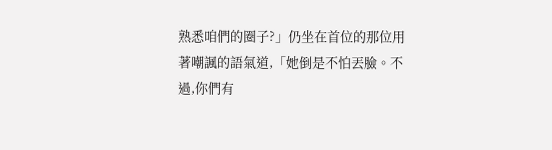熟悉咱們的圈子?」仍坐在首位的那位用著嘲諷的語氣道,「她倒是不怕丟臉。不過,你們有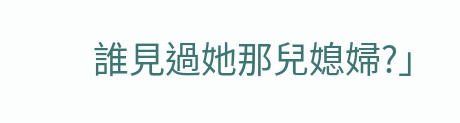誰見過她那兒媳婦?」